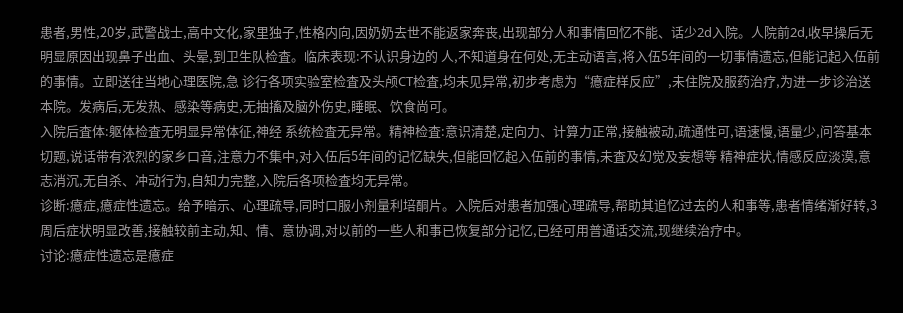患者,男性,20岁,武警战士,高中文化,家里独子,性格内向,因奶奶去世不能返家奔丧,出现部分人和事情回忆不能、话少2d入院。人院前2d,收早操后无明显原因出现鼻子出血、头晕,到卫生队检査。临床表现:不认识身边的 人,不知道身在何处,无主动语言,将入伍5年间的一切事情遗忘,但能记起入伍前的事情。立即送往当地心理医院,急 诊行各项实验室检査及头颅CT检査,均未见异常,初步考虑为“癔症样反应”,未住院及服药治疗,为进一步诊治送本院。发病后,无发热、感染等病史,无抽搐及脑外伤史,睡眠、饮食尚可。
入院后査体:躯体检査无明显异常体征,神经 系统检査无异常。精神检査:意识清楚,定向力、计算力正常,接触被动,疏通性可,语速慢,语量少,问答基本切题,说话带有浓烈的家乡口音,注意力不集中,对入伍后5年间的记忆缺失,但能回忆起入伍前的事情,未査及幻觉及妄想等 精神症状,情感反应淡漠,意志消沉,无自杀、冲动行为,自知力完整,入院后各项检査均无异常。
诊断:癔症,癔症性遗忘。给予暗示、心理疏导,同时口服小剂量利培酮片。入院后对患者加强心理疏导,帮助其追忆过去的人和事等,患者情绪渐好转,3周后症状明显改善,接触较前主动,知、情、意协调,对以前的一些人和事已恢复部分记忆,已经可用普通话交流,现继续治疗中。
讨论:癔症性遗忘是癔症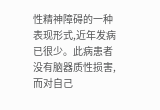性精神障碍的一种表现形式,近年发病已很少。此病患者没有脑器质性损害,而对自己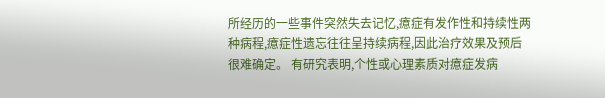所经历的一些事件突然失去记忆,癔症有发作性和持续性两种病程,癔症性遗忘往往呈持续病程,因此治疗效果及预后很难确定。 有研究表明,个性或心理素质对癔症发病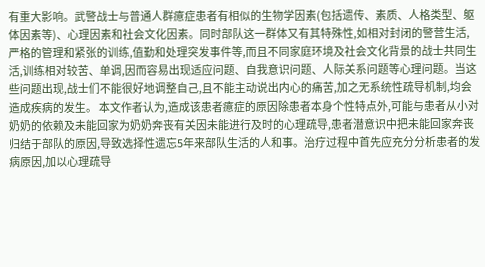有重大影响。武警战士与普通人群癔症患者有相似的生物学因素(包括遗传、素质、人格类型、躯体因素等)、心理因素和社会文化因素。同时部队这一群体又有其特殊性,如相对封闭的警营生活,严格的管理和紧张的训练,值勤和处理突发事件等,而且不同家庭环境及社会文化背景的战士共同生活,训练相对较苦、单调,因而容易出现适应问题、自我意识问题、人际关系问题等心理问题。当这些问题出现,战士们不能很好地调整自己,且不能主动说出内心的痛苦,加之无系统性疏导机制,均会造成疾病的发生。 本文作者认为,造成该患者癔症的原因除患者本身个性特点外,可能与患者从小对奶奶的依赖及未能回家为奶奶奔丧有关因未能进行及时的心理疏导,患者潜意识中把未能回家奔丧归结于部队的原因,导致选择性遗忘5年来部队生活的人和事。治疗过程中首先应充分分析患者的发病原因,加以心理疏导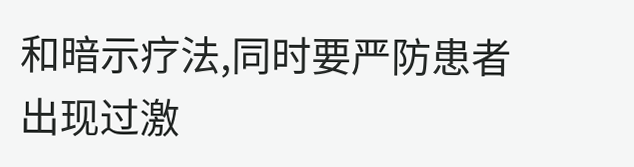和暗示疗法,同时要严防患者出现过激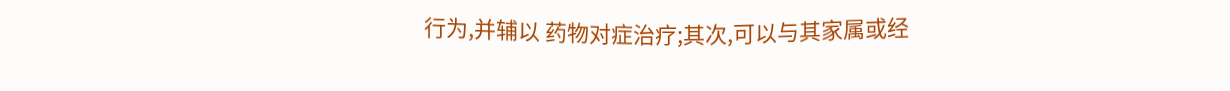行为,并辅以 药物对症治疗;其次,可以与其家属或经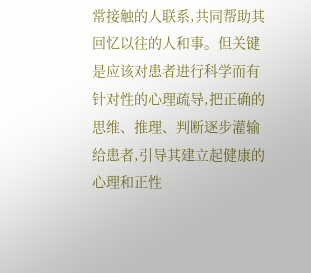常接触的人联系,共同帮助其回忆以往的人和事。但关键是应该对患者进行科学而有针对性的心理疏导,把正确的思维、推理、判断逐步灌输给患者,引导其建立起健康的心理和正性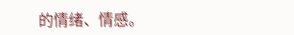的情绪、情感。